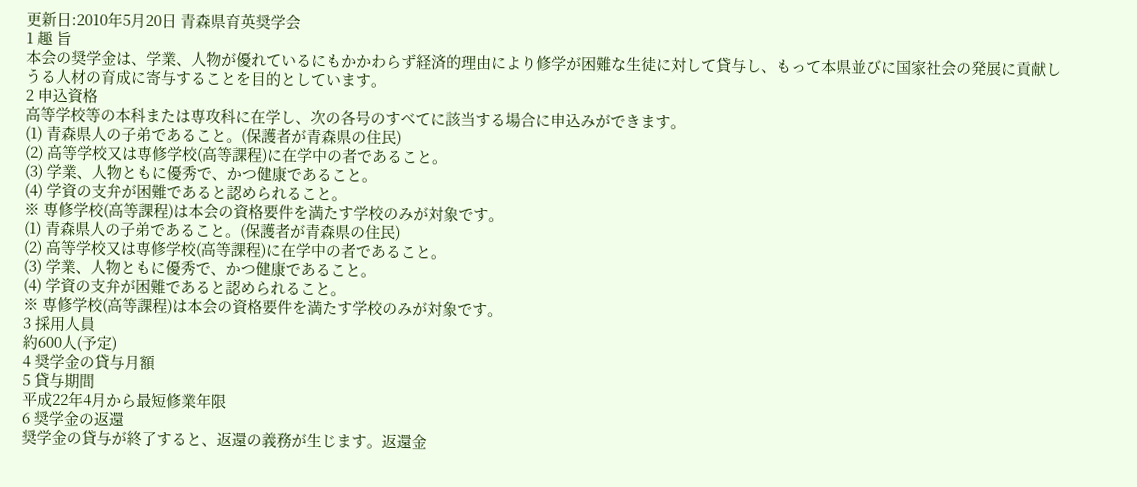更新日:2010年5月20日 青森県育英奨学会
1 趣 旨
本会の奨学金は、学業、人物が優れているにもかかわらず経済的理由により修学が困難な生徒に対して貸与し、もって本県並びに国家社会の発展に貢献しうる人材の育成に寄与することを目的としています。
2 申込資格
高等学校等の本科または専攻科に在学し、次の各号のすべてに該当する場合に申込みができます。
(1) 青森県人の子弟であること。(保護者が青森県の住民)
(2) 高等学校又は専修学校(高等課程)に在学中の者であること。
(3) 学業、人物ともに優秀で、かつ健康であること。
(4) 学資の支弁が困難であると認められること。
※ 専修学校(高等課程)は本会の資格要件を満たす学校のみが対象です。
(1) 青森県人の子弟であること。(保護者が青森県の住民)
(2) 高等学校又は専修学校(高等課程)に在学中の者であること。
(3) 学業、人物ともに優秀で、かつ健康であること。
(4) 学資の支弁が困難であると認められること。
※ 専修学校(高等課程)は本会の資格要件を満たす学校のみが対象です。
3 採用人員
約600人(予定)
4 奨学金の貸与月額
5 貸与期間
平成22年4月から最短修業年限
6 奨学金の返還
奨学金の貸与が終了すると、返還の義務が生じます。返還金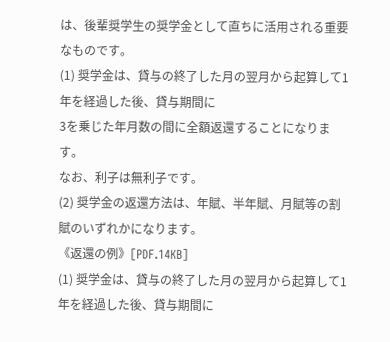は、後輩奨学生の奨学金として直ちに活用される重要なものです。
(1) 奨学金は、貸与の終了した月の翌月から起算して1年を経過した後、貸与期間に
3を乗じた年月数の間に全額返還することになります。
なお、利子は無利子です。
(2) 奨学金の返還方法は、年賦、半年賦、月賦等の割賦のいずれかになります。
《返還の例》[PDF.14KB]
(1) 奨学金は、貸与の終了した月の翌月から起算して1年を経過した後、貸与期間に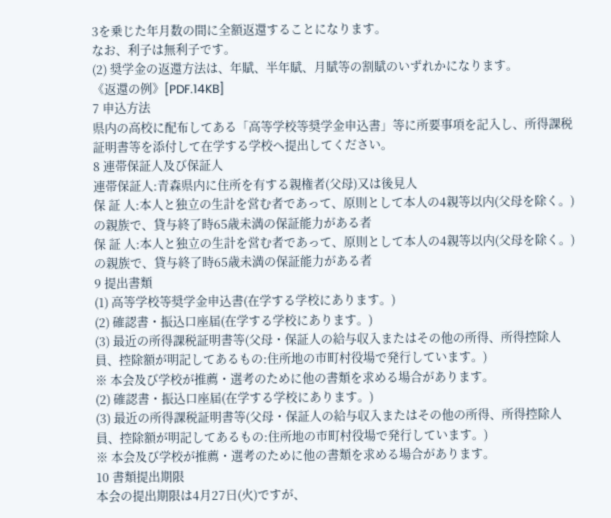3を乗じた年月数の間に全額返還することになります。
なお、利子は無利子です。
(2) 奨学金の返還方法は、年賦、半年賦、月賦等の割賦のいずれかになります。
《返還の例》[PDF.14KB]
7 申込方法
県内の高校に配布してある「高等学校等奨学金申込書」等に所要事項を記入し、所得課税証明書等を添付して在学する学校へ提出してください。
8 連帯保証人及び保証人
連帯保証人:青森県内に住所を有する親権者(父母)又は後見人
保 証 人:本人と独立の生計を営む者であって、原則として本人の4親等以内(父母を除く。)
の親族で、貸与終了時65歳未満の保証能力がある者
保 証 人:本人と独立の生計を営む者であって、原則として本人の4親等以内(父母を除く。)
の親族で、貸与終了時65歳未満の保証能力がある者
9 提出書類
(1) 高等学校等奨学金申込書(在学する学校にあります。)
(2) 確認書・振込口座届(在学する学校にあります。)
(3) 最近の所得課税証明書等(父母・保証人の給与収入またはその他の所得、所得控除人
員、控除額が明記してあるもの:住所地の市町村役場で発行しています。)
※ 本会及び学校が推薦・選考のために他の書類を求める場合があります。
(2) 確認書・振込口座届(在学する学校にあります。)
(3) 最近の所得課税証明書等(父母・保証人の給与収入またはその他の所得、所得控除人
員、控除額が明記してあるもの:住所地の市町村役場で発行しています。)
※ 本会及び学校が推薦・選考のために他の書類を求める場合があります。
10 書類提出期限
本会の提出期限は4月27日(火)ですが、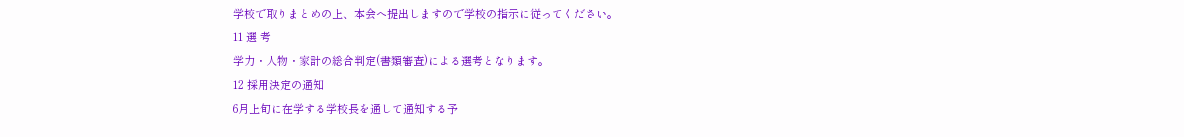学校で取りまとめの上、本会へ提出しますので学校の指示に従ってください。
11 選 考
学力・人物・家計の総合判定(書類審査)による選考となります。
12 採用決定の通知
6月上旬に在学する学校長を通して通知する予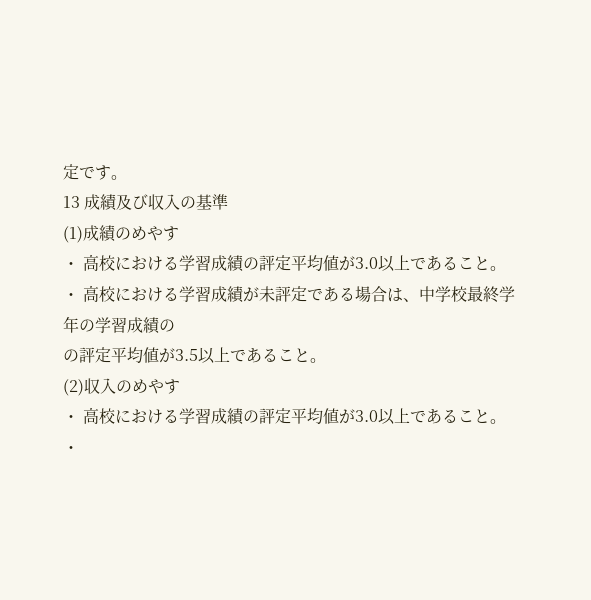定です。
13 成績及び収入の基準
(1)成績のめやす
・ 高校における学習成績の評定平均値が3.0以上であること。
・ 高校における学習成績が未評定である場合は、中学校最終学年の学習成績の
の評定平均値が3.5以上であること。
(2)収入のめやす
・ 高校における学習成績の評定平均値が3.0以上であること。
・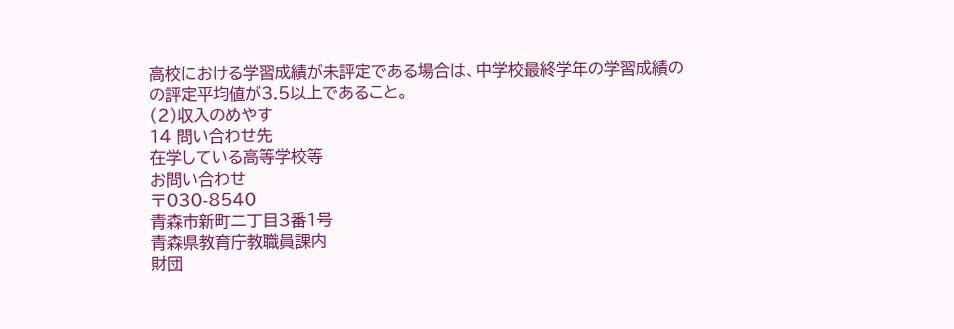高校における学習成績が未評定である場合は、中学校最終学年の学習成績の
の評定平均値が3.5以上であること。
(2)収入のめやす
14 問い合わせ先
在学している高等学校等
お問い合わせ
〒030-8540
青森市新町二丁目3番1号
青森県教育庁教職員課内
財団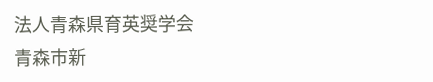法人青森県育英奨学会
青森市新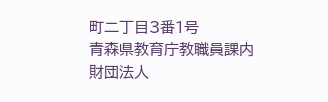町二丁目3番1号
青森県教育庁教職員課内
財団法人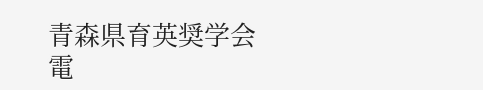青森県育英奨学会
電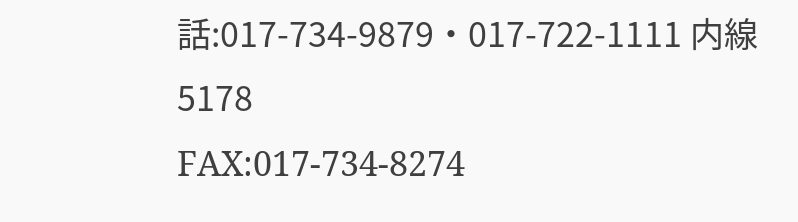話:017-734-9879・017-722-1111 内線5178
FAX:017-734-8274